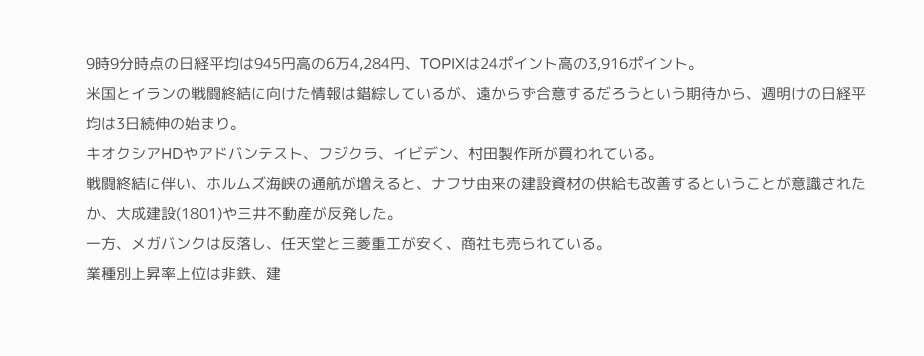9時9分時点の日経平均は945円高の6万4,284円、TOPIXは24ポイント高の3,916ポイント。
米国とイランの戦闘終結に向けた情報は錯綜しているが、遠からず合意するだろうという期待から、週明けの日経平均は3日続伸の始まり。
キオクシアHDやアドバンテスト、フジクラ、イビデン、村田製作所が買われている。
戦闘終結に伴い、ホルムズ海峡の通航が増えると、ナフサ由来の建設資材の供給も改善するということが意識されたか、大成建設(1801)や三井不動産が反発した。
一方、メガバンクは反落し、任天堂と三菱重工が安く、商社も売られている。
業種別上昇率上位は非鉄、建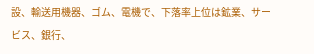設、輸送用機器、ゴム、電機で、下落率上位は鉱業、サービス、銀行、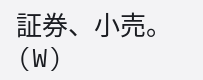証券、小売。(W)